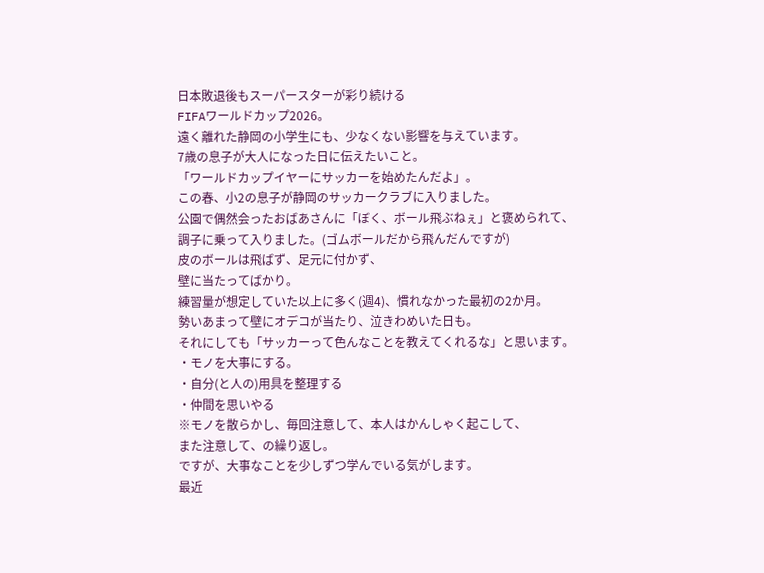日本敗退後もスーパースターが彩り続ける
FIFAワールドカップ2026。
遠く離れた静岡の小学生にも、少なくない影響を与えています。
7歳の息子が大人になった日に伝えたいこと。
「ワールドカップイヤーにサッカーを始めたんだよ」。
この春、小2の息子が静岡のサッカークラブに入りました。
公園で偶然会ったおばあさんに「ぼく、ボール飛ぶねぇ」と褒められて、
調子に乗って入りました。(ゴムボールだから飛んだんですが)
皮のボールは飛ばず、足元に付かず、
壁に当たってばかり。
練習量が想定していた以上に多く(週4)、慣れなかった最初の2か月。
勢いあまって壁にオデコが当たり、泣きわめいた日も。
それにしても「サッカーって色んなことを教えてくれるな」と思います。
・モノを大事にする。
・自分(と人の)用具を整理する
・仲間を思いやる
※モノを散らかし、毎回注意して、本人はかんしゃく起こして、
また注意して、の繰り返し。
ですが、大事なことを少しずつ学んでいる気がします。
最近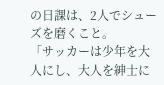の日課は、2人でシューズを磨くこと。
「サッカーは少年を大人にし、大人を紳士に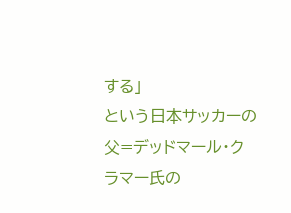する」
という日本サッカーの父=デッドマール・クラマー氏の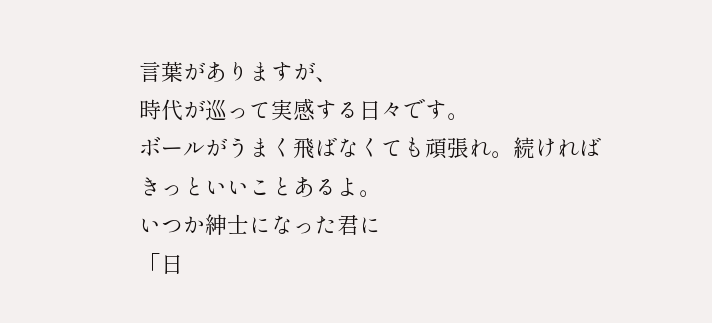言葉がありますが、
時代が巡って実感する日々です。
ボールがうまく飛ばなくても頑張れ。続ければきっといいことあるよ。
いつか紳士になった君に
「日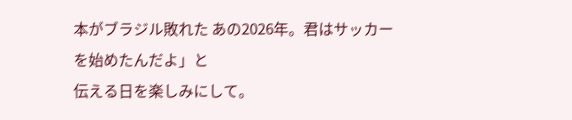本がブラジル敗れた あの2026年。君はサッカーを始めたんだよ」と
伝える日を楽しみにして。